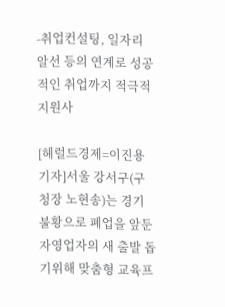-취업컨설팅, 일자리알선 등의 연계로 성공적인 취업까지 적극적 지원사

[헤럴드경제=이진용 기자]서울 강서구(구청장 노현송)는 경기 불황으로 폐업을 앞둔 자영업자의 새 출발 돕기위해 맞춤형 교육프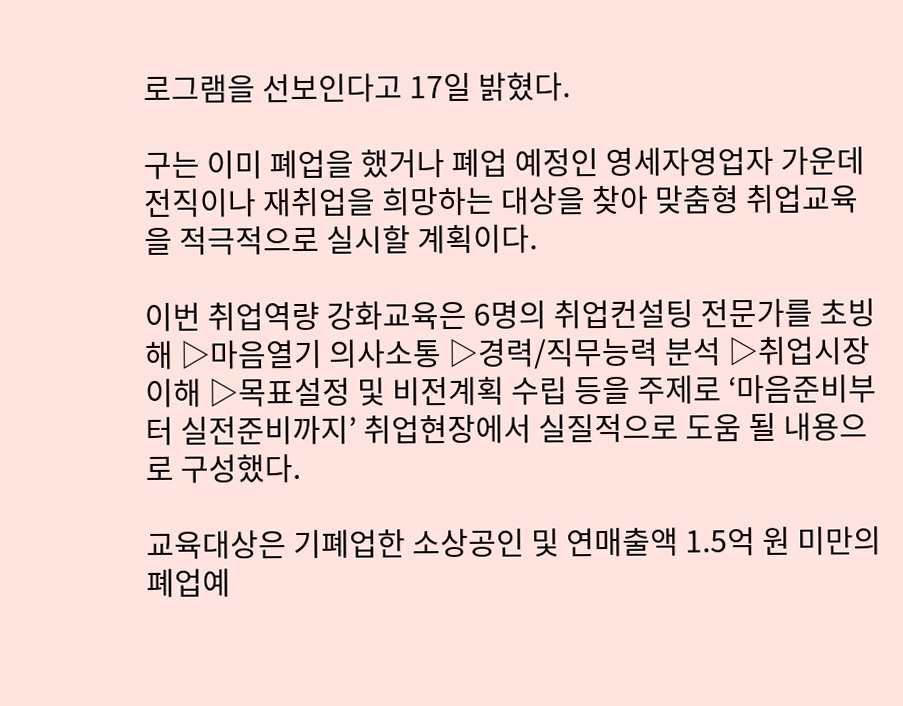로그램을 선보인다고 17일 밝혔다.

구는 이미 폐업을 했거나 폐업 예정인 영세자영업자 가운데 전직이나 재취업을 희망하는 대상을 찾아 맞춤형 취업교육을 적극적으로 실시할 계획이다.

이번 취업역량 강화교육은 6명의 취업컨설팅 전문가를 초빙해 ▷마음열기 의사소통 ▷경력/직무능력 분석 ▷취업시장 이해 ▷목표설정 및 비전계획 수립 등을 주제로 ‘마음준비부터 실전준비까지’ 취업현장에서 실질적으로 도움 될 내용으로 구성했다.

교육대상은 기폐업한 소상공인 및 연매출액 1.5억 원 미만의 폐업예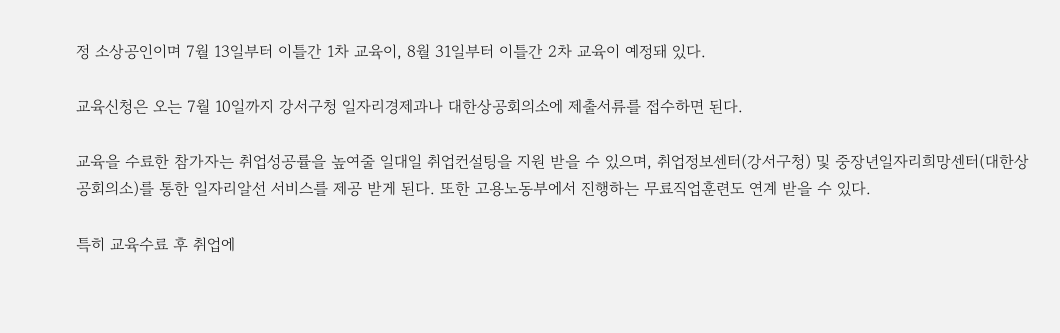정 소상공인이며 7월 13일부터 이틀간 1차 교육이, 8월 31일부터 이틀간 2차 교육이 예정돼 있다.

교육신청은 오는 7월 10일까지 강서구청 일자리경제과나 대한상공회의소에 제출서류를 접수하면 된다.

교육을 수료한 참가자는 취업성공률을 높여줄 일대일 취업컨설팅을 지원 받을 수 있으며, 취업정보센터(강서구청) 및 중장년일자리희망센터(대한상공회의소)를 통한 일자리알선 서비스를 제공 받게 된다. 또한 고용노동부에서 진행하는 무료직업훈련도 연계 받을 수 있다.

특히 교육수료 후 취업에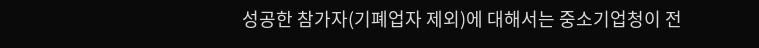성공한 참가자(기폐업자 제외)에 대해서는 중소기업청이 전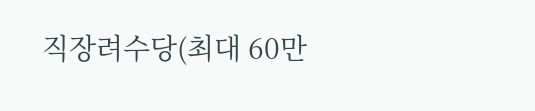직장려수당(최대 60만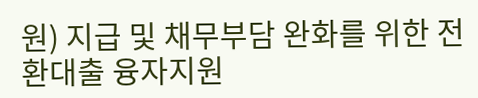원) 지급 및 채무부담 완화를 위한 전환대출 융자지원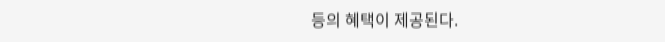등의 혜택이 제공된다.